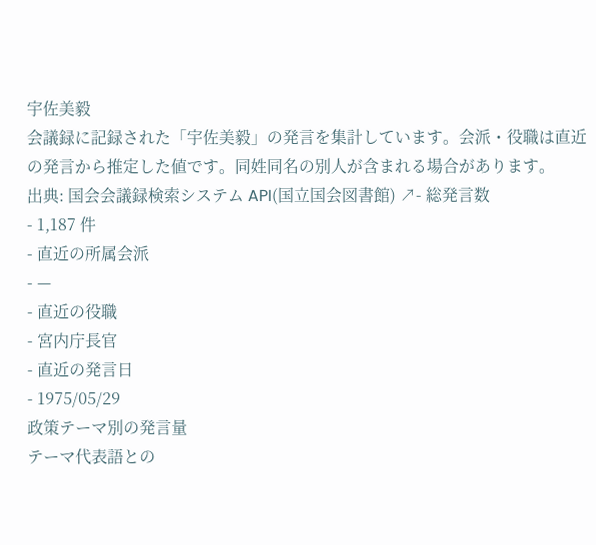宇佐美毅
会議録に記録された「宇佐美毅」の発言を集計しています。会派・役職は直近の発言から推定した値です。同姓同名の別人が含まれる場合があります。
出典: 国会会議録検索システム API(国立国会図書館) ↗- 総発言数
- 1,187 件
- 直近の所属会派
- —
- 直近の役職
- 宮内庁長官
- 直近の発言日
- 1975/05/29
政策テーマ別の発言量
テーマ代表語との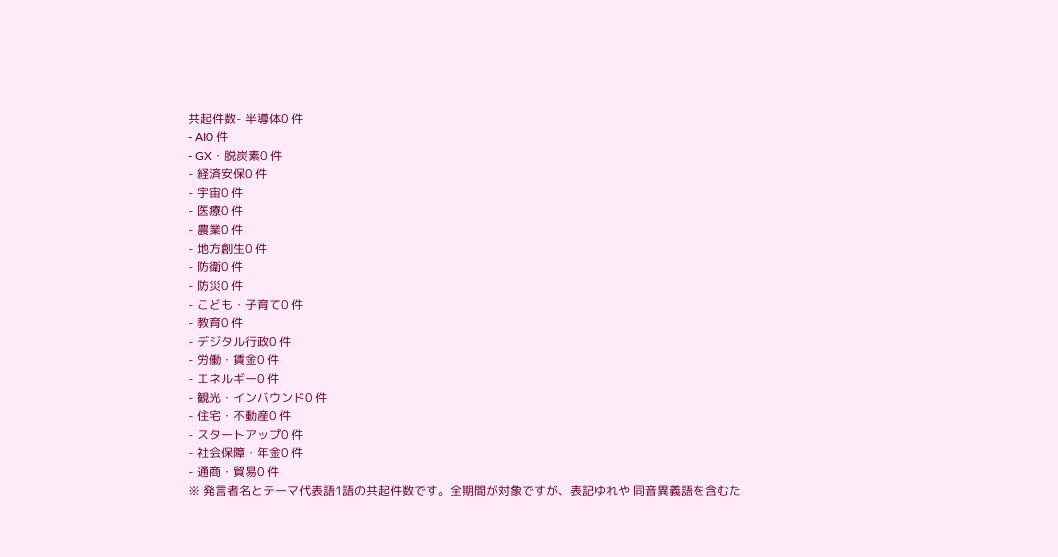共起件数- 半導体0 件
- AI0 件
- GX・脱炭素0 件
- 経済安保0 件
- 宇宙0 件
- 医療0 件
- 農業0 件
- 地方創生0 件
- 防衛0 件
- 防災0 件
- こども・子育て0 件
- 教育0 件
- デジタル行政0 件
- 労働・賃金0 件
- エネルギー0 件
- 観光・インバウンド0 件
- 住宅・不動産0 件
- スタートアップ0 件
- 社会保障・年金0 件
- 通商・貿易0 件
※ 発言者名とテーマ代表語1語の共起件数です。全期間が対象ですが、表記ゆれや 同音異義語を含むた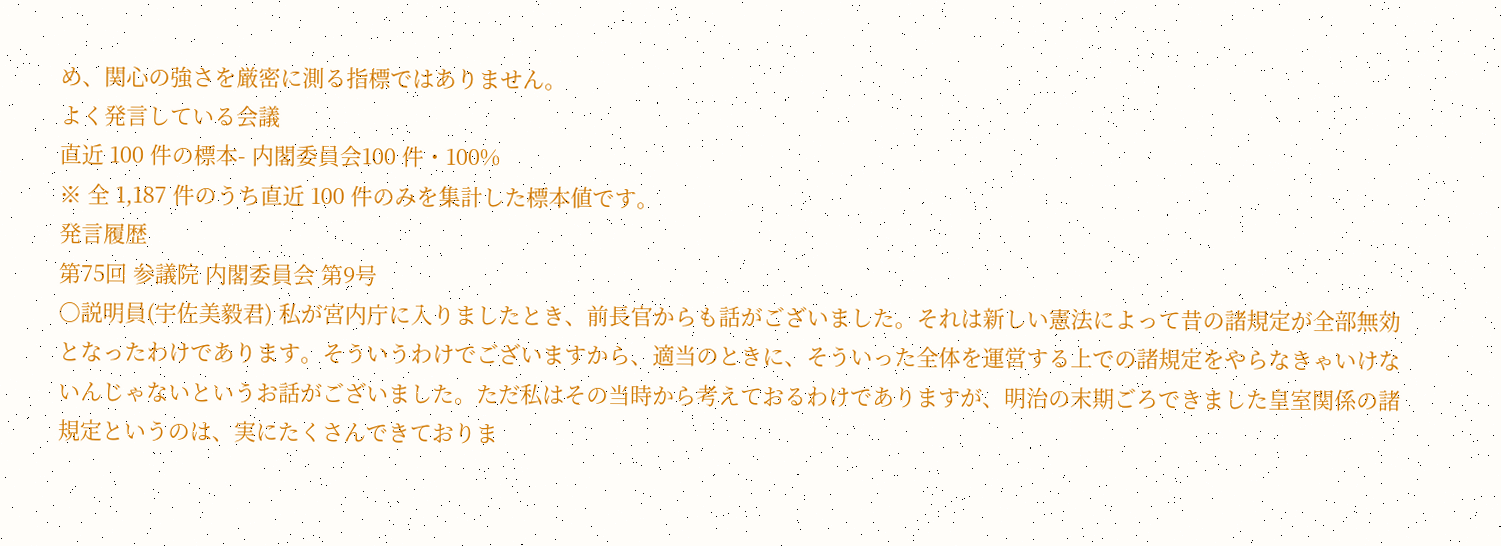め、関心の強さを厳密に測る指標ではありません。
よく発言している会議
直近 100 件の標本- 内閣委員会100 件・100%
※ 全 1,187 件のうち直近 100 件のみを集計した標本値です。
発言履歴
第75回 参議院 内閣委員会 第9号
○説明員(宇佐美毅君) 私が宮内庁に入りましたとき、前長官からも話がございました。それは新しい憲法によって昔の諸規定が全部無効となったわけであります。そういうわけでございますから、適当のときに、そういった全体を運営する上での諸規定をやらなきゃいけないんじゃないというお話がございました。ただ私はその当時から考えておるわけでありますが、明治の末期ごろできました皇室関係の諸規定というのは、実にたくさんできておりま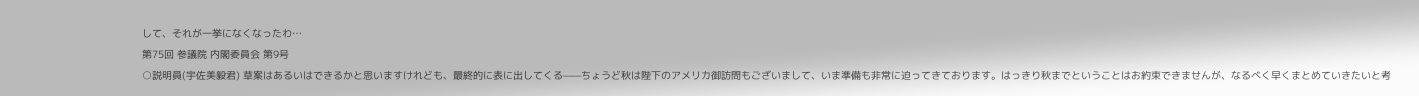して、それが一挙になくなったわ…
第75回 参議院 内閣委員会 第9号
○説明員(宇佐美毅君) 草案はあるいはできるかと思いますけれども、最終的に表に出してくる——ちょうど秋は陛下のアメリカ御訪問もございまして、いま準備も非常に迫ってきております。はっきり秋までということはお約束できませんが、なるべく早くまとめていきたいと考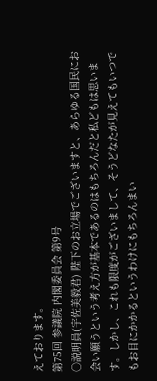えております。
第75回 参議院 内閣委員会 第9号
○説明員(宇佐美毅君) 陛下のお立場でございますと、あらゆる国民にお会い願うという考え方が基本であるのはもちろんだと私どもは思います。しかし、これも限度がございまして、そうどなたが見えてもいつでもお目にかかるというわけにもちろんまい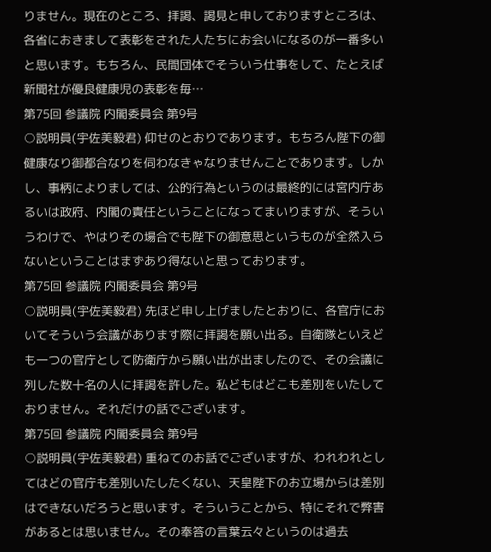りません。現在のところ、拝謁、謁見と申しておりますところは、各省におきまして表彰をされた人たちにお会いになるのが一番多いと思います。もちろん、民間団体でそういう仕事をして、たとえば新聞社が優良健康児の表彰を毎…
第75回 参議院 内閣委員会 第9号
○説明員(宇佐美毅君) 仰せのとおりであります。もちろん陛下の御健康なり御都合なりを伺わなきゃなりませんことであります。しかし、事柄によりましては、公的行為というのは最終的には宮内庁あるいは政府、内閣の責任ということになってまいりますが、そういうわけで、やはりその場合でも陛下の御意思というものが全然入らないということはまずあり得ないと思っております。
第75回 参議院 内閣委員会 第9号
○説明員(宇佐美毅君) 先ほど申し上げましたとおりに、各官庁においてそういう会議があります際に拝謁を願い出る。自衛隊といえども一つの官庁として防衛庁から願い出が出ましたので、その会議に列した数十名の人に拝謁を許した。私どもはどこも差別をいたしておりません。それだけの話でございます。
第75回 参議院 内閣委員会 第9号
○説明員(宇佐美毅君) 重ねてのお話でございますが、われわれとしてはどの官庁も差別いたしたくない、天皇陛下のお立場からは差別はできないだろうと思います。そういうことから、特にそれで弊害があるとは思いません。その奉答の言葉云々というのは過去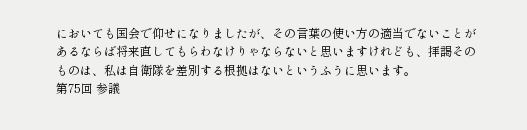においても国会で仰せになりましたが、その言葉の使い方の適当でないことがあるならば将来直してもらわなけりゃならないと思いますけれども、拝謁そのものは、私は自衛隊を差別する根拠はないというふうに思います。
第75回 参議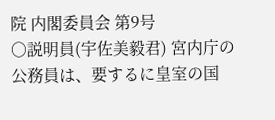院 内閣委員会 第9号
○説明員(宇佐美毅君) 宮内庁の公務員は、要するに皇室の国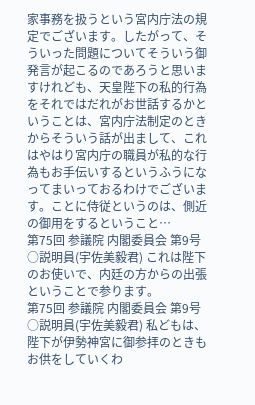家事務を扱うという宮内庁法の規定でございます。したがって、そういった問題についてそういう御発言が起こるのであろうと思いますけれども、天皇陛下の私的行為をそれではだれがお世話するかということは、宮内庁法制定のときからそういう話が出まして、これはやはり宮内庁の職員が私的な行為もお手伝いするというふうになってまいっておるわけでございます。ことに侍従というのは、側近の御用をするということ…
第75回 参議院 内閣委員会 第9号
○説明員(宇佐美毅君) これは陛下のお使いで、内廷の方からの出張ということで参ります。
第75回 参議院 内閣委員会 第9号
○説明員(宇佐美毅君) 私どもは、陛下が伊勢神宮に御参拝のときもお供をしていくわ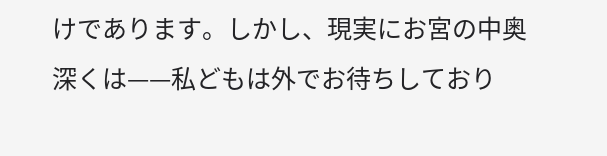けであります。しかし、現実にお宮の中奥深くは——私どもは外でお待ちしており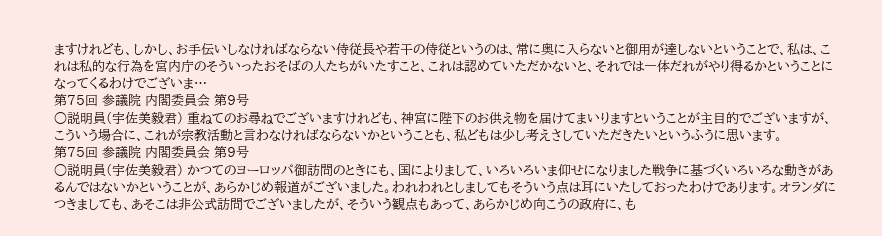ますけれども、しかし、お手伝いしなければならない侍従長や若干の侍従というのは、常に奥に入らないと御用が達しないということで、私は、これは私的な行為を宮内庁のそういったおそばの人たちがいたすこと、これは認めていただかないと、それでは一体だれがやり得るかということになってくるわけでございま…
第75回 参議院 内閣委員会 第9号
○説明員(宇佐美毅君) 重ねてのお尋ねでございますけれども、神宮に陛下のお供え物を届けてまいりますということが主目的でございますが、こういう場合に、これが宗教活動と言わなければならないかということも、私どもは少し考えさしていただきたいというふうに思います。
第75回 参議院 内閣委員会 第9号
○説明員(宇佐美毅君) かつてのヨーロッパ御訪問のときにも、国によりまして、いろいろいま仰せになりました戦争に基づくいろいろな動きがあるんではないかということが、あらかじめ報道がございました。われわれとしましてもそういう点は耳にいたしておったわけであります。オランダにつきましても、あそこは非公式訪問でございましたが、そういう観点もあって、あらかじめ向こうの政府に、も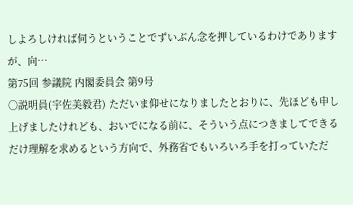しよろしければ伺うということでずいぶん念を押しているわけでありますが、向…
第75回 参議院 内閣委員会 第9号
○説明員(宇佐美毅君) ただいま仰せになりましたとおりに、先ほども申し上げましたけれども、おいでになる前に、そういう点につきましてできるだけ理解を求めるという方向で、外務省でもいろいろ手を打っていただ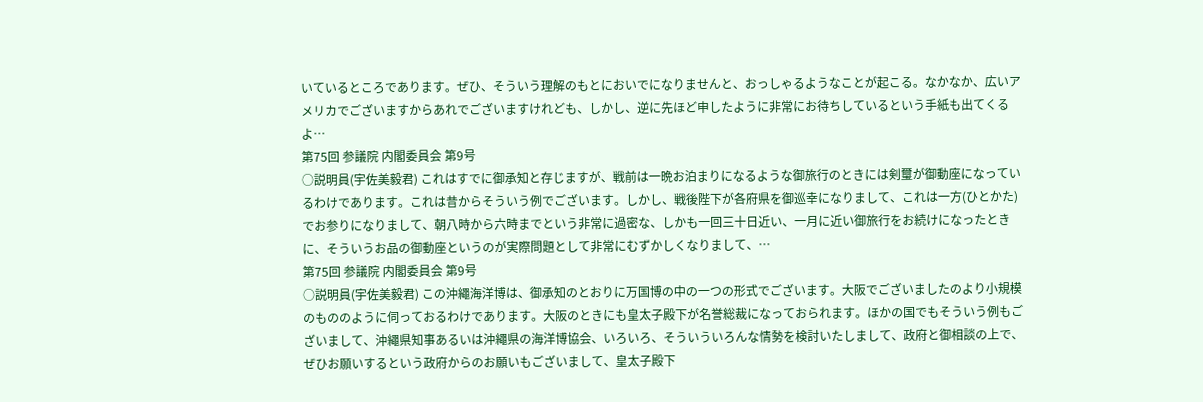いているところであります。ぜひ、そういう理解のもとにおいでになりませんと、おっしゃるようなことが起こる。なかなか、広いアメリカでございますからあれでございますけれども、しかし、逆に先ほど申したように非常にお待ちしているという手紙も出てくるよ…
第75回 参議院 内閣委員会 第9号
○説明員(宇佐美毅君) これはすでに御承知と存じますが、戦前は一晩お泊まりになるような御旅行のときには剣璽が御動座になっているわけであります。これは昔からそういう例でございます。しかし、戦後陛下が各府県を御巡幸になりまして、これは一方(ひとかた)でお参りになりまして、朝八時から六時までという非常に過密な、しかも一回三十日近い、一月に近い御旅行をお続けになったときに、そういうお品の御動座というのが実際問題として非常にむずかしくなりまして、…
第75回 参議院 内閣委員会 第9号
○説明員(宇佐美毅君) この沖繩海洋博は、御承知のとおりに万国博の中の一つの形式でございます。大阪でございましたのより小規模のもののように伺っておるわけであります。大阪のときにも皇太子殿下が名誉総裁になっておられます。ほかの国でもそういう例もございまして、沖繩県知事あるいは沖繩県の海洋博協会、いろいろ、そういういろんな情勢を検討いたしまして、政府と御相談の上で、ぜひお願いするという政府からのお願いもございまして、皇太子殿下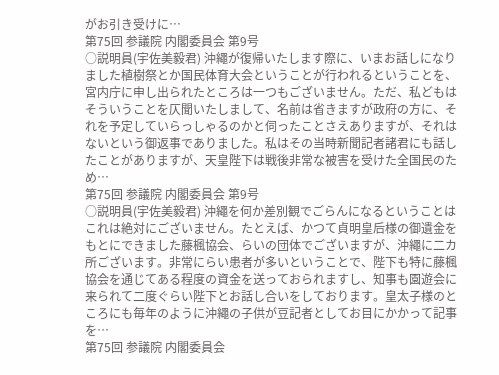がお引き受けに…
第75回 参議院 内閣委員会 第9号
○説明員(宇佐美毅君) 沖繩が復帰いたします際に、いまお話しになりました植樹祭とか国民体育大会ということが行われるということを、宮内庁に申し出られたところは一つもございません。ただ、私どもはそういうことを仄聞いたしまして、名前は省きますが政府の方に、それを予定していらっしゃるのかと伺ったことさえありますが、それはないという御返事でありました。私はその当時新聞記者諸君にも話したことがありますが、天皇陛下は戦後非常な被害を受けた全国民のため…
第75回 参議院 内閣委員会 第9号
○説明員(宇佐美毅君) 沖繩を何か差別観でごらんになるということはこれは絶対にございません。たとえば、かつて貞明皇后様の御遺金をもとにできました藤楓協会、らいの団体でございますが、沖繩に二カ所ございます。非常にらい患者が多いということで、陛下も特に藤楓協会を通じてある程度の資金を送っておられますし、知事も園遊会に来られて二度ぐらい陛下とお話し合いをしております。皇太子様のところにも毎年のように沖繩の子供が豆記者としてお目にかかって記事を…
第75回 参議院 内閣委員会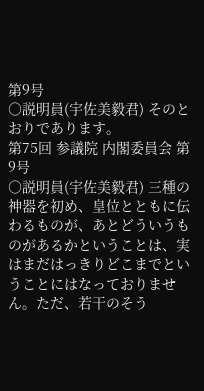第9号
○説明員(宇佐美毅君) そのとおりであります。
第75回 参議院 内閣委員会 第9号
○説明員(宇佐美毅君) 三種の神器を初め、皇位とともに伝わるものが、あとどういうものがあるかということは、実はまだはっきりどこまでということにはなっておりません。ただ、若干のそう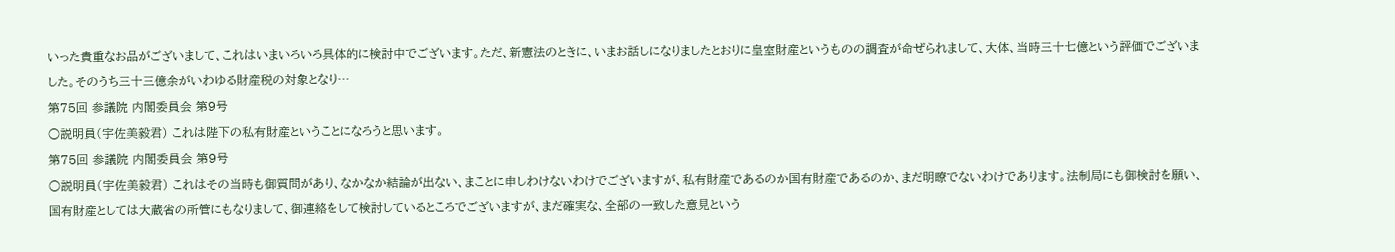いった貴重なお品がございまして、これはいまいろいろ具体的に検討中でございます。ただ、新憲法のときに、いまお話しになりましたとおりに皇室財産というものの調査が命ぜられまして、大体、当時三十七億という評価でございました。そのうち三十三億余がいわゆる財産税の対象となり…
第75回 参議院 内閣委員会 第9号
○説明員(宇佐美毅君) これは陛下の私有財産ということになろうと思います。
第75回 参議院 内閣委員会 第9号
○説明員(宇佐美毅君) これはその当時も御質問があり、なかなか結論が出ない、まことに申しわけないわけでございますが、私有財産であるのか国有財産であるのか、まだ明瞭でないわけであります。法制局にも御検討を願い、国有財産としては大蔵省の所管にもなりまして、御連絡をして検討しているところでございますが、まだ確実な、全部の一致した意見という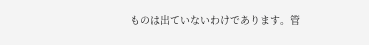ものは出ていないわけであります。管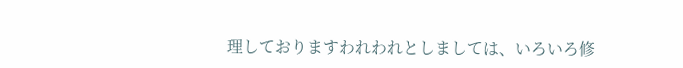理しておりますわれわれとしましては、いろいろ修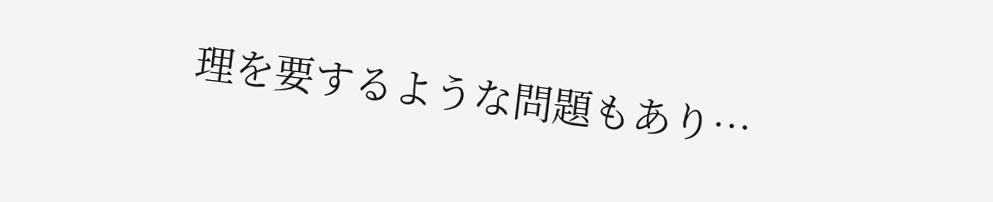理を要するような問題もあり…